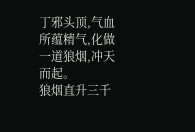丁邪头顶,气血所蕴精气,化做一道狼烟,冲天而起。
狼烟直升三千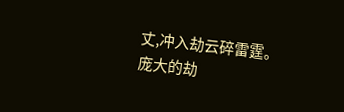丈,冲入劫云碎雷霆。
庞大的劫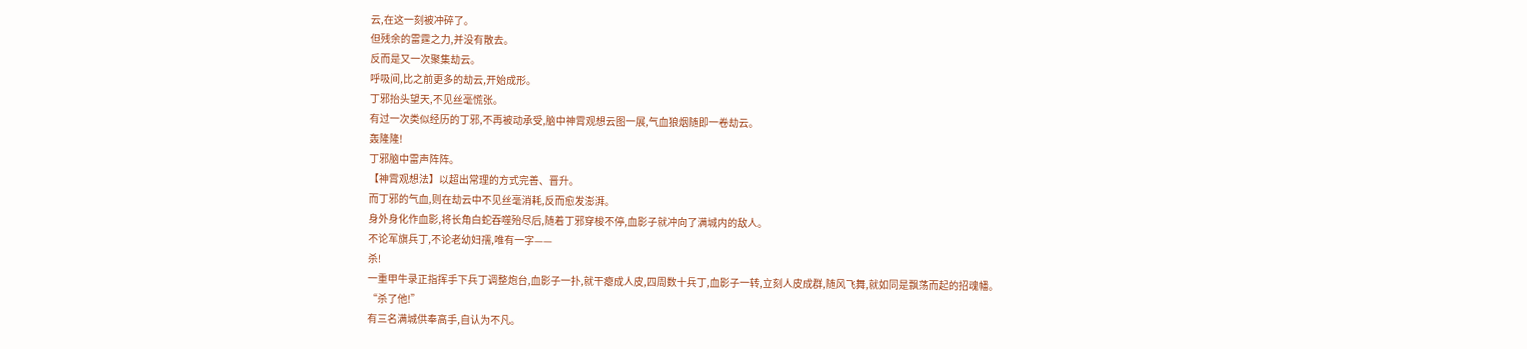云,在这一刻被冲碎了。
但残余的雷霆之力,并没有散去。
反而是又一次聚集劫云。
呼吸间,比之前更多的劫云,开始成形。
丁邪抬头望天,不见丝毫慌张。
有过一次类似经历的丁邪,不再被动承受,脑中神霄观想云图一展,气血狼烟随即一卷劫云。
轰隆隆!
丁邪脑中雷声阵阵。
【神霄观想法】以超出常理的方式完善、晋升。
而丁邪的气血,则在劫云中不见丝毫消耗,反而愈发澎湃。
身外身化作血影,将长角白蛇吞噬殆尽后,随着丁邪穿梭不停,血影子就冲向了满城内的敌人。
不论军旗兵丁,不论老幼妇孺,唯有一字——
杀!
一重甲牛录正指挥手下兵丁调整炮台,血影子一扑,就干瘪成人皮,四周数十兵丁,血影子一转,立刻人皮成群,随风飞舞,就如同是飘荡而起的招魂幡。
“杀了他!”
有三名满城供奉高手,自认为不凡。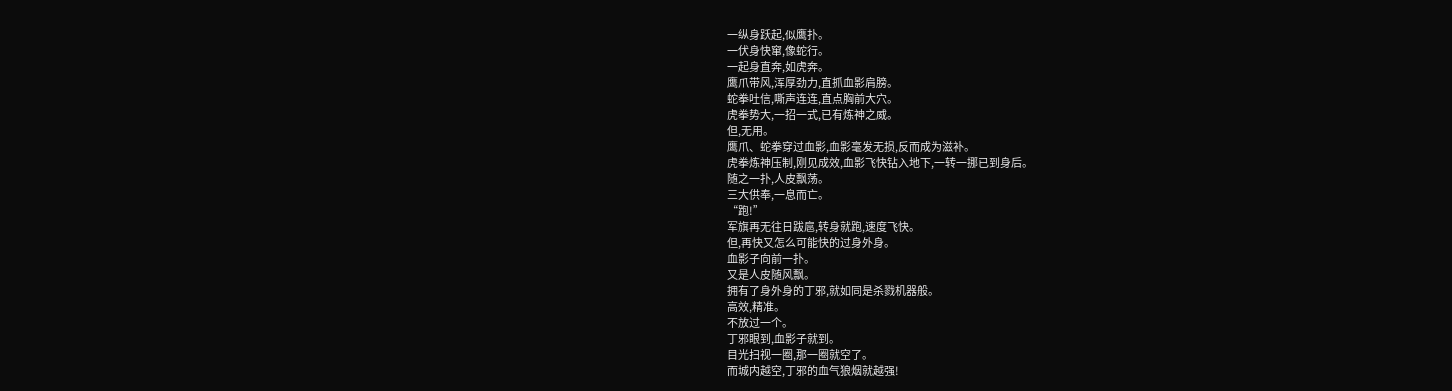一纵身跃起,似鹰扑。
一伏身快窜,像蛇行。
一起身直奔,如虎奔。
鹰爪带风,浑厚劲力,直抓血影肩膀。
蛇拳吐信,嘶声连连,直点胸前大穴。
虎拳势大,一招一式,已有炼神之威。
但,无用。
鹰爪、蛇拳穿过血影,血影毫发无损,反而成为滋补。
虎拳炼神压制,刚见成效,血影飞快钻入地下,一转一挪已到身后。
随之一扑,人皮飘荡。
三大供奉,一息而亡。
“跑!”
军旗再无往日跋扈,转身就跑,速度飞快。
但,再快又怎么可能快的过身外身。
血影子向前一扑。
又是人皮随风飘。
拥有了身外身的丁邪,就如同是杀戮机器般。
高效,精准。
不放过一个。
丁邪眼到,血影子就到。
目光扫视一圈,那一圈就空了。
而城内越空,丁邪的血气狼烟就越强!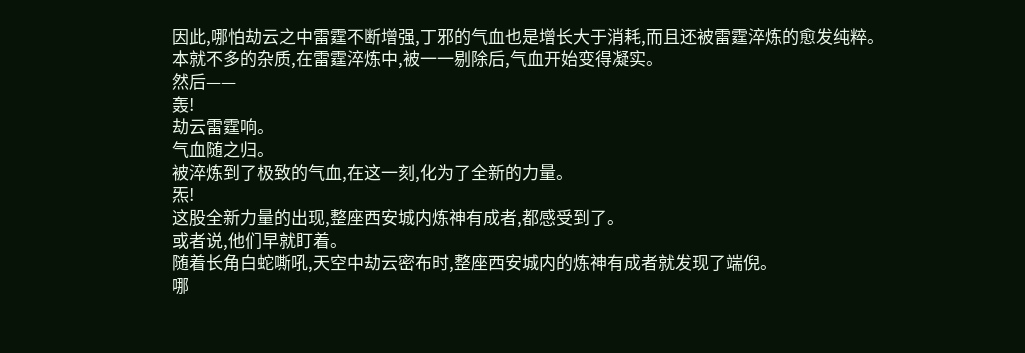因此,哪怕劫云之中雷霆不断增强,丁邪的气血也是增长大于消耗,而且还被雷霆淬炼的愈发纯粹。
本就不多的杂质,在雷霆淬炼中,被一一剔除后,气血开始变得凝实。
然后——
轰!
劫云雷霆响。
气血随之归。
被淬炼到了极致的气血,在这一刻,化为了全新的力量。
炁!
这股全新力量的出现,整座西安城内炼神有成者,都感受到了。
或者说,他们早就盯着。
随着长角白蛇嘶吼,天空中劫云密布时,整座西安城内的炼神有成者就发现了端倪。
哪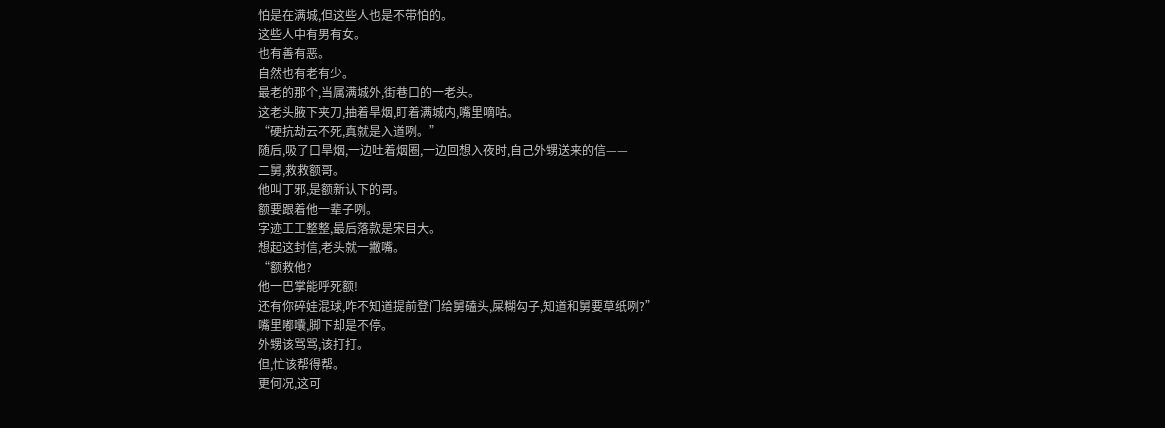怕是在满城,但这些人也是不带怕的。
这些人中有男有女。
也有善有恶。
自然也有老有少。
最老的那个,当属满城外,街巷口的一老头。
这老头腋下夹刀,抽着旱烟,盯着满城内,嘴里嘀咕。
“硬抗劫云不死,真就是入道咧。”
随后,吸了口旱烟,一边吐着烟圈,一边回想入夜时,自己外甥送来的信——
二舅,救救额哥。
他叫丁邪,是额新认下的哥。
额要跟着他一辈子咧。
字迹工工整整,最后落款是宋目大。
想起这封信,老头就一撇嘴。
“额救他?
他一巴掌能呼死额!
还有你碎娃混球,咋不知道提前登门给舅磕头,屎糊勾子,知道和舅要草纸咧?”
嘴里嘟囔,脚下却是不停。
外甥该骂骂,该打打。
但,忙该帮得帮。
更何况,这可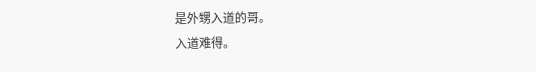是外甥入道的哥。
入道难得。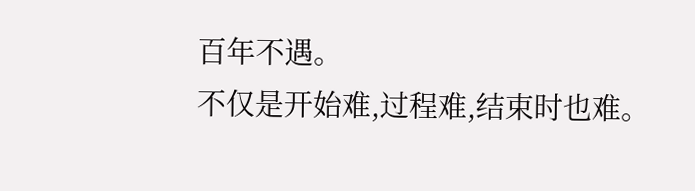百年不遇。
不仅是开始难,过程难,结束时也难。